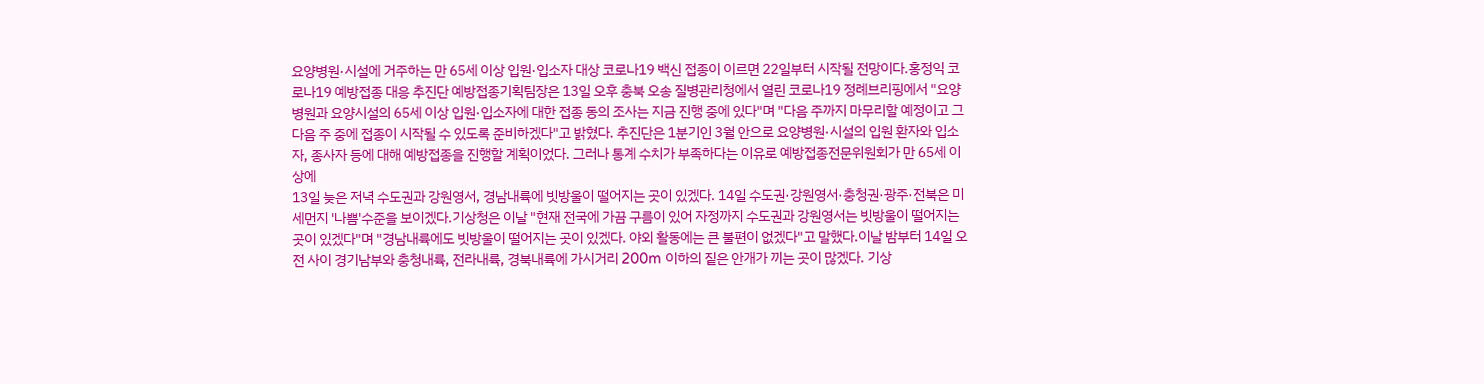요양병원·시설에 거주하는 만 65세 이상 입원·입소자 대상 코로나19 백신 접종이 이르면 22일부터 시작될 전망이다.홍정익 코로나19 예방접종 대응 추진단 예방접종기획팀장은 13일 오후 충북 오송 질병관리청에서 열린 코로나19 정례브리핑에서 "요양병원과 요양시설의 65세 이상 입원·입소자에 대한 접종 동의 조사는 지금 진행 중에 있다"며 "다음 주까지 마무리할 예정이고 그 다음 주 중에 접종이 시작될 수 있도록 준비하겠다"고 밝혔다. 추진단은 1분기인 3월 안으로 요양병원·시설의 입원 환자와 입소자, 종사자 등에 대해 예방접종을 진행할 계획이었다. 그러나 통계 수치가 부족하다는 이유로 예방접종전문위원회가 만 65세 이상에
13일 늦은 저녁 수도권과 강원영서, 경남내륙에 빗방울이 떨어지는 곳이 있겠다. 14일 수도권·강원영서·충청권·광주·전북은 미세먼지 '나쁨'수준을 보이겠다.기상청은 이날 "현재 전국에 가끔 구름이 있어 자정까지 수도권과 강원영서는 빗방울이 떨어지는 곳이 있겠다"며 "경남내륙에도 빗방울이 떨어지는 곳이 있겠다. 야외 활동에는 큰 불편이 없겠다"고 말했다.이날 밤부터 14일 오전 사이 경기남부와 충청내륙, 전라내륙, 경북내륙에 가시거리 200m 이하의 짙은 안개가 끼는 곳이 많겠다. 기상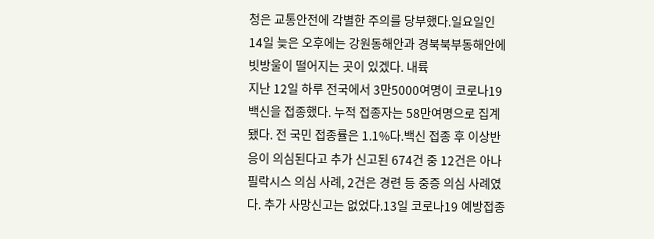청은 교통안전에 각별한 주의를 당부했다.일요일인 14일 늦은 오후에는 강원동해안과 경북북부동해안에 빗방울이 떨어지는 곳이 있겠다. 내륙
지난 12일 하루 전국에서 3만5000여명이 코로나19 백신을 접종했다. 누적 접종자는 58만여명으로 집계됐다. 전 국민 접종률은 1.1%다.백신 접종 후 이상반응이 의심된다고 추가 신고된 674건 중 12건은 아나필락시스 의심 사례, 2건은 경련 등 중증 의심 사례였다. 추가 사망신고는 없었다.13일 코로나19 예방접종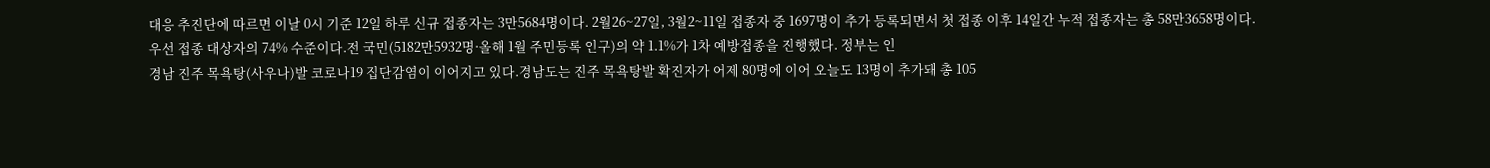대응 추진단에 따르면 이날 0시 기준 12일 하루 신규 접종자는 3만5684명이다. 2월26~27일, 3월2~11일 접종자 중 1697명이 추가 등록되면서 첫 접종 이후 14일간 누적 접종자는 총 58만3658명이다. 우선 접종 대상자의 74% 수준이다.전 국민(5182만5932명·올해 1월 주민등록 인구)의 약 1.1%가 1차 예방접종을 진행했다. 정부는 인
경남 진주 목욕탕(사우나)발 코로나19 집단감염이 이어지고 있다.경남도는 진주 목욕탕발 확진자가 어제 80명에 이어 오늘도 13명이 추가돼 총 105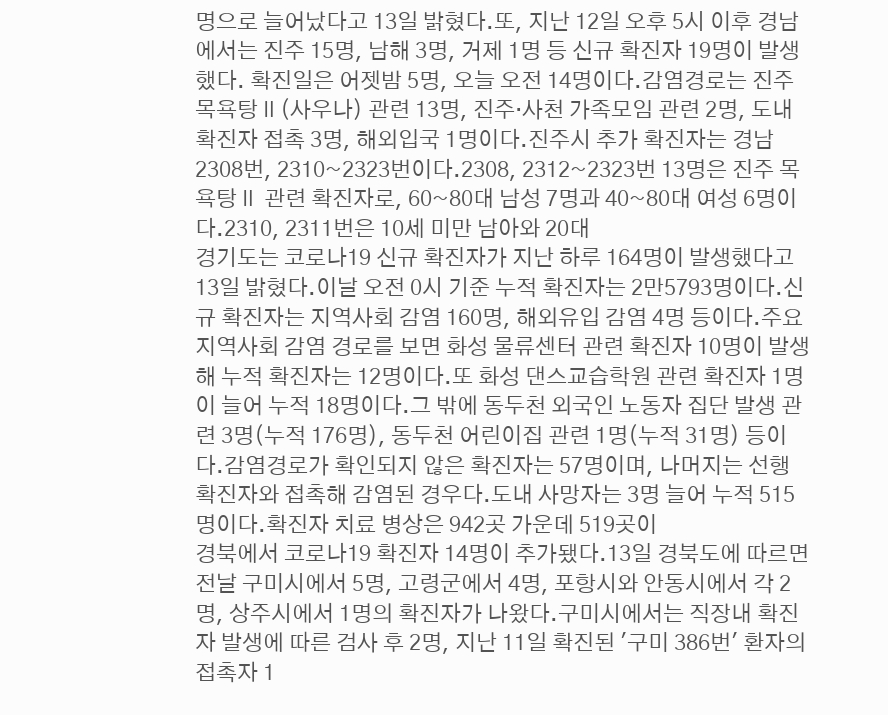명으로 늘어났다고 13일 밝혔다.또, 지난 12일 오후 5시 이후 경남에서는 진주 15명, 남해 3명, 거제 1명 등 신규 확진자 19명이 발생했다. 확진일은 어젯밤 5명, 오늘 오전 14명이다.감염경로는 진주 목욕탕Ⅱ(사우나) 관련 13명, 진주·사천 가족모임 관련 2명, 도내 확진자 접촉 3명, 해외입국 1명이다.진주시 추가 확진자는 경남 2308번, 2310~2323번이다.2308, 2312~2323번 13명은 진주 목욕탕Ⅱ 관련 확진자로, 60~80대 남성 7명과 40~80대 여성 6명이다.2310, 2311번은 10세 미만 남아와 20대
경기도는 코로나19 신규 확진자가 지난 하루 164명이 발생했다고 13일 밝혔다.이날 오전 0시 기준 누적 확진자는 2만5793명이다.신규 확진자는 지역사회 감염 160명, 해외유입 감염 4명 등이다.주요 지역사회 감염 경로를 보면 화성 물류센터 관련 확진자 10명이 발생해 누적 확진자는 12명이다.또 화성 댄스교습학원 관련 확진자 1명이 늘어 누적 18명이다.그 밖에 동두천 외국인 노동자 집단 발생 관련 3명(누적 176명), 동두천 어린이집 관련 1명(누적 31명) 등이다.감염경로가 확인되지 않은 확진자는 57명이며, 나머지는 선행 확진자와 접촉해 감염된 경우다.도내 사망자는 3명 늘어 누적 515명이다.확진자 치료 병상은 942곳 가운데 519곳이
경북에서 코로나19 확진자 14명이 추가됐다.13일 경북도에 따르면 전날 구미시에서 5명, 고령군에서 4명, 포항시와 안동시에서 각 2명, 상주시에서 1명의 확진자가 나왔다.구미시에서는 직장내 확진자 발생에 따른 검사 후 2명, 지난 11일 확진된 '구미 386번' 환자의 접촉자 1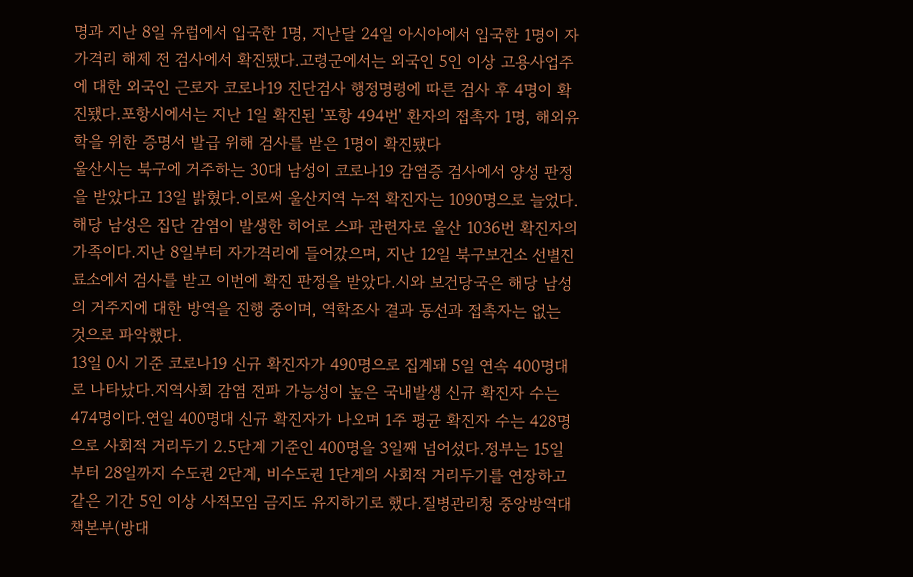명과 지난 8일 유럽에서 입국한 1명, 지난달 24일 아시아에서 입국한 1명이 자가격리 해제 전 검사에서 확진됐다.고령군에서는 외국인 5인 이상 고용사업주에 대한 외국인 근로자 코로나19 진단검사 행정명령에 따른 검사 후 4명이 확진됐다.포항시에서는 지난 1일 확진된 '포항 494번' 환자의 접촉자 1명, 해외유학을 위한 증명서 발급 위해 검사를 받은 1명이 확진됐다
울산시는 북구에 거주하는 30대 남성이 코로나19 감염증 검사에서 양성 판정을 받았다고 13일 밝혔다.이로써 울산지역 누적 확진자는 1090명으로 늘었다.해당 남성은 집단 감염이 발생한 히어로 스파 관련자로 울산 1036번 확진자의 가족이다.지난 8일부터 자가격리에 들어갔으며, 지난 12일 북구보건소 선별진료소에서 검사를 받고 이번에 확진 판정을 받았다.시와 보건당국은 해당 남성의 거주지에 대한 방역을 진행 중이며, 역학조사 결과 동선과 접촉자는 없는 것으로 파악했다.
13일 0시 기준 코로나19 신규 확진자가 490명으로 집계돼 5일 연속 400명대로 나타났다.지역사회 감염 전파 가능성이 높은 국내발생 신규 확진자 수는 474명이다.연일 400명대 신규 확진자가 나오며 1주 평균 확진자 수는 428명으로 사회적 거리두기 2.5단계 기준인 400명을 3일째 넘어섰다.정부는 15일부터 28일까지 수도권 2단계, 비수도권 1단계의 사회적 거리두기를 연장하고 같은 기간 5인 이상 사적모임 금지도 유지하기로 했다.질병관리청 중앙방역대책본부(방대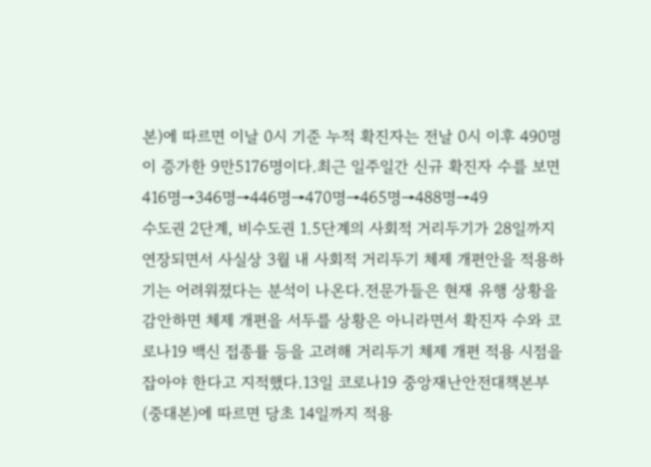본)에 따르면 이날 0시 기준 누적 확진자는 전날 0시 이후 490명이 증가한 9만5176명이다.최근 일주일간 신규 확진자 수를 보면 416명→346명→446명→470명→465명→488명→49
수도권 2단계, 비수도권 1.5단계의 사회적 거리두기가 28일까지 연장되면서 사실상 3월 내 사회적 거리두기 체제 개편안을 적용하기는 어려워졌다는 분석이 나온다.전문가들은 현재 유행 상황을 감안하면 체제 개편을 서두를 상황은 아니라면서 확진자 수와 코로나19 백신 접종률 등을 고려해 거리두기 체제 개편 적용 시점을 잡아야 한다고 지적했다.13일 코로나19 중앙재난안전대책본부(중대본)에 따르면 당초 14일까지 적용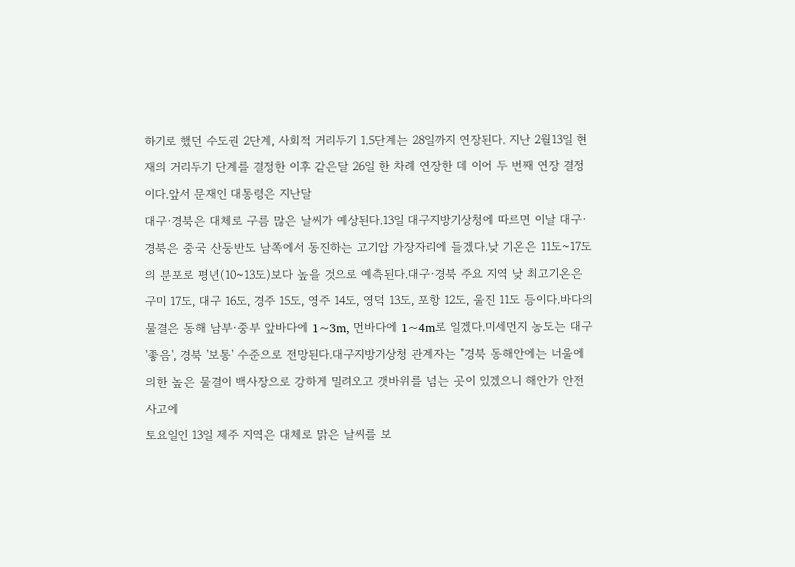하기로 했던 수도권 2단계, 사회적 거리두기 1.5단계는 28일까지 연장된다. 지난 2월13일 현재의 거리두기 단계를 결정한 이후 같은달 26일 한 차례 연장한 데 이어 두 번째 연장 결정이다.앞서 문재인 대통령은 지난달
대구·경북은 대체로 구름 많은 날씨가 예상된다.13일 대구지방기상청에 따르면 이날 대구·경북은 중국 산둥반도 남쪽에서 동진하는 고기압 가장자리에 들겠다.낮 기온은 11도~17도의 분포로 평년(10~13도)보다 높을 것으로 예측된다.대구·경북 주요 지역 낮 최고기온은 구미 17도, 대구 16도, 경주 15도, 영주 14도, 영덕 13도, 포항 12도, 울진 11도 등이다.바다의 물결은 동해 남부·중부 앞바다에 1~3m, 먼바다에 1~4m로 일겠다.미세먼지 농도는 대구 '좋음', 경북 '보통' 수준으로 전망된다.대구지방기상청 관계자는 "경북 동해안에는 너울에 의한 높은 물결이 백사장으로 강하게 밀려오고 갯바위를 넘는 곳이 있겠으니 해안가 안전사고에
토요일인 13일 제주 지역은 대체로 맑은 날씨를 보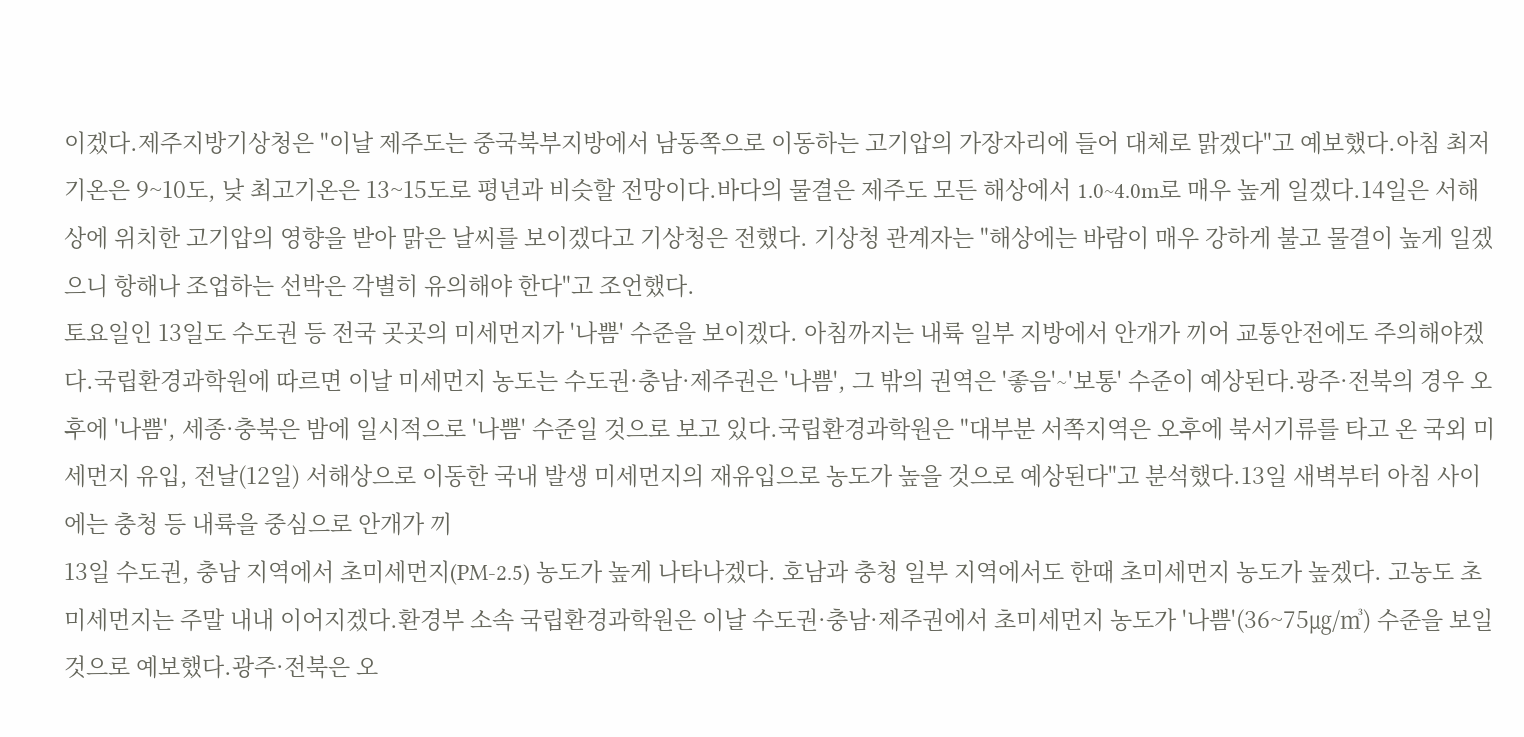이겠다.제주지방기상청은 "이날 제주도는 중국북부지방에서 남동쪽으로 이동하는 고기압의 가장자리에 들어 대체로 맑겠다"고 예보했다.아침 최저기온은 9~10도, 낮 최고기온은 13~15도로 평년과 비슷할 전망이다.바다의 물결은 제주도 모든 해상에서 1.0~4.0m로 매우 높게 일겠다.14일은 서해상에 위치한 고기압의 영향을 받아 맑은 날씨를 보이겠다고 기상청은 전했다. 기상청 관계자는 "해상에는 바람이 매우 강하게 불고 물결이 높게 일겠으니 항해나 조업하는 선박은 각별히 유의해야 한다"고 조언했다.
토요일인 13일도 수도권 등 전국 곳곳의 미세먼지가 '나쁨' 수준을 보이겠다. 아침까지는 내륙 일부 지방에서 안개가 끼어 교통안전에도 주의해야겠다.국립환경과학원에 따르면 이날 미세먼지 농도는 수도권·충남·제주권은 '나쁨', 그 밖의 권역은 '좋음'∼'보통' 수준이 예상된다.광주·전북의 경우 오후에 '나쁨', 세종·충북은 밤에 일시적으로 '나쁨' 수준일 것으로 보고 있다.국립환경과학원은 "대부분 서쪽지역은 오후에 북서기류를 타고 온 국외 미세먼지 유입, 전날(12일) 서해상으로 이동한 국내 발생 미세먼지의 재유입으로 농도가 높을 것으로 예상된다"고 분석했다.13일 새벽부터 아침 사이에는 충청 등 내륙을 중심으로 안개가 끼
13일 수도권, 충남 지역에서 초미세먼지(PM-2.5) 농도가 높게 나타나겠다. 호남과 충청 일부 지역에서도 한때 초미세먼지 농도가 높겠다. 고농도 초미세먼지는 주말 내내 이어지겠다.환경부 소속 국립환경과학원은 이날 수도권·충남·제주권에서 초미세먼지 농도가 '나쁨'(36~75㎍/㎥) 수준을 보일 것으로 예보했다.광주·전북은 오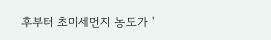후부터 초미세먼지 농도가 '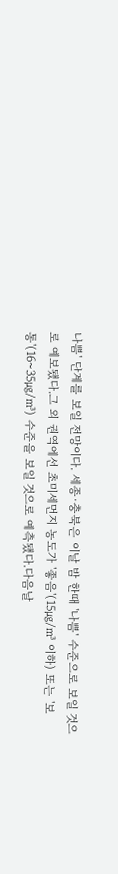나쁨' 단계를 보일 전망이다. 세종·충북은 이날 밤 한때 '나쁨' 수준으로 보일 것으로 예보됐다.그 외 권역에선 초미세먼지 농도가 '좋음'(15㎍/㎥ 이하) 또는 '보통'(16~35㎍/㎥) 수준을 보일 것으로 예측됐다.다음날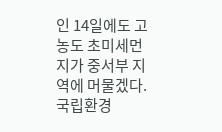인 14일에도 고농도 초미세먼지가 중서부 지역에 머물겠다.국립환경